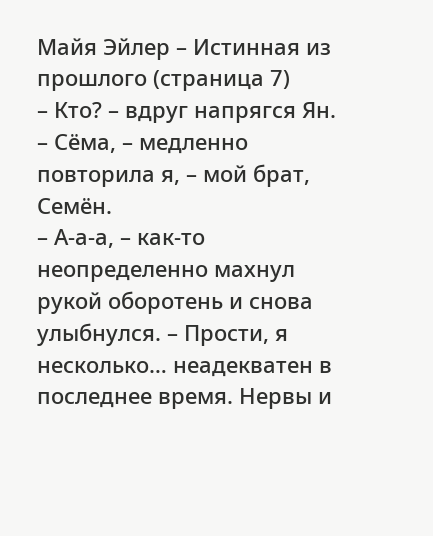Майя Эйлер – Истинная из прошлого (страница 7)
– Кто? – вдруг напрягся Ян.
– Сёма, – медленно повторила я, – мой брат, Семён.
– А-а-а, – как-то неопределенно махнул рукой оборотень и снова улыбнулся. – Прости, я несколько… неадекватен в последнее время. Нервы и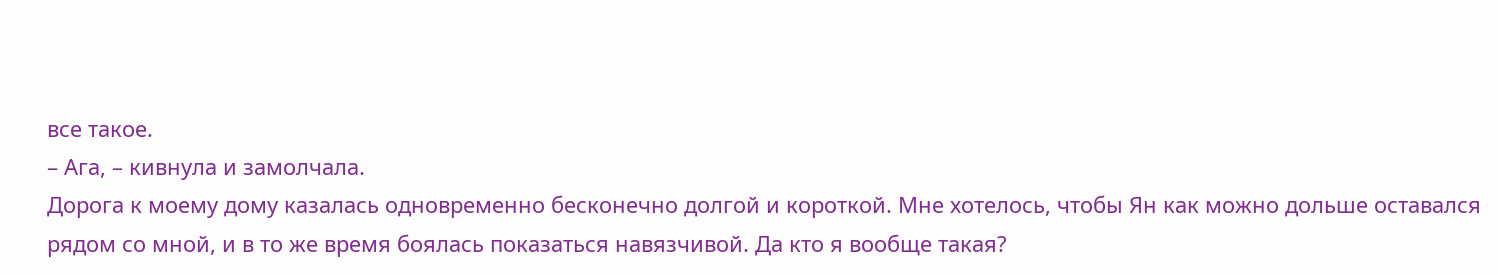все такое.
– Ага, – кивнула и замолчала.
Дорога к моему дому казалась одновременно бесконечно долгой и короткой. Мне хотелось, чтобы Ян как можно дольше оставался рядом со мной, и в то же время боялась показаться навязчивой. Да кто я вообще такая?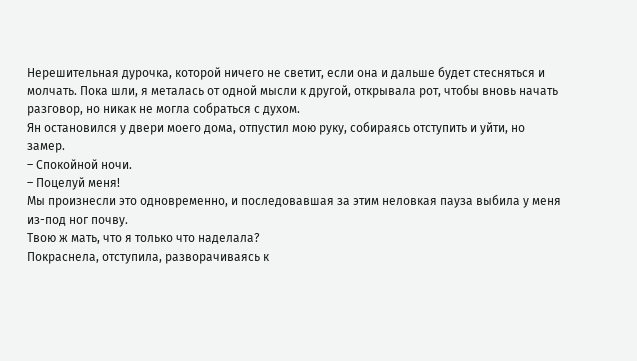Нерешительная дурочка, которой ничего не светит, если она и дальше будет стесняться и молчать. Пока шли, я металась от одной мысли к другой, открывала рот, чтобы вновь начать разговор, но никак не могла собраться с духом.
Ян остановился у двери моего дома, отпустил мою руку, собираясь отступить и уйти, но замер.
– Спокойной ночи.
– Поцелуй меня!
Мы произнесли это одновременно, и последовавшая за этим неловкая пауза выбила у меня из-под ног почву.
Твою ж мать, что я только что наделала?
Покраснела, отступила, разворачиваясь к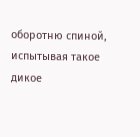оборотню спиной, испытывая такое дикое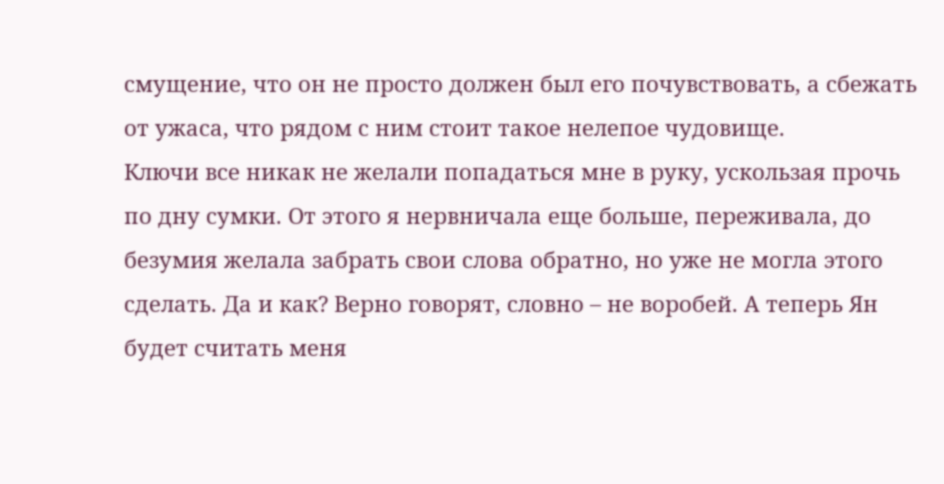смущение, что он не просто должен был его почувствовать, а сбежать от ужаса, что рядом с ним стоит такое нелепое чудовище.
Ключи все никак не желали попадаться мне в руку, ускользая прочь по дну сумки. От этого я нервничала еще больше, переживала, до безумия желала забрать свои слова обратно, но уже не могла этого сделать. Да и как? Верно говорят, словно – не воробей. А теперь Ян будет считать меня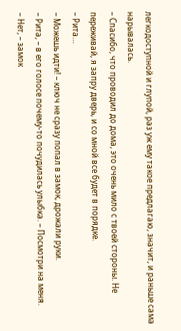легкодоступной и глупой, раз уж ему такое предлагаю, значит, и раньше сама нарывалась.
– Спасибо, что проводил до дома, это очень мило с твоей стороны. Не переживай, я запру дверь, и со мной все будет в порядке.
– Рита…
– Можешь идти! – ключ не сразу попал в замок, дрожали руки.
– Рита, – в его голосе почему-то почудилась улыбка. – Посмотри на меня.
– Нет, – замок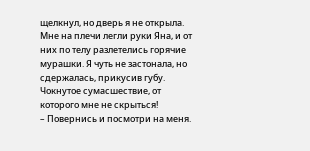щелкнул, но дверь я не открыла.
Мне на плечи легли руки Яна, и от них по телу разлетелись горячие мурашки. Я чуть не застонала, но сдержалась, прикусив губу. Чокнутое сумасшествие, от которого мне не скрыться!
– Повернись и посмотри на меня.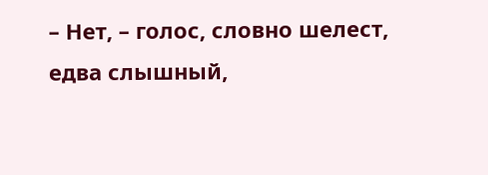– Нет, – голос, словно шелест, едва слышный,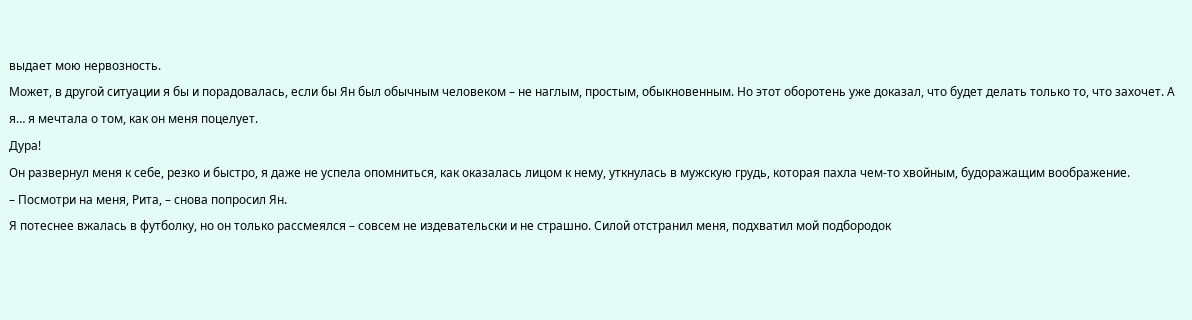выдает мою нервозность.
Может, в другой ситуации я бы и порадовалась, если бы Ян был обычным человеком – не наглым, простым, обыкновенным. Но этот оборотень уже доказал, что будет делать только то, что захочет. А я… я мечтала о том, как он меня поцелует.
Дура!
Он развернул меня к себе, резко и быстро, я даже не успела опомниться, как оказалась лицом к нему, уткнулась в мужскую грудь, которая пахла чем-то хвойным, будоражащим воображение.
– Посмотри на меня, Рита, – снова попросил Ян.
Я потеснее вжалась в футболку, но он только рассмеялся – совсем не издевательски и не страшно. Силой отстранил меня, подхватил мой подбородок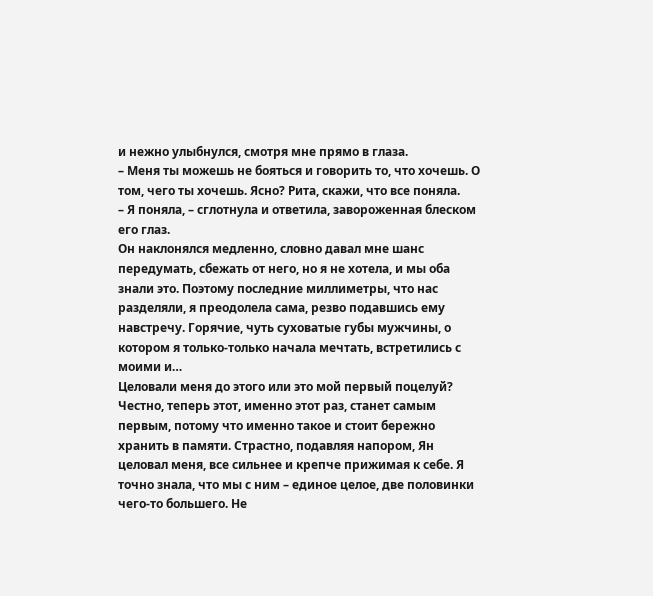и нежно улыбнулся, смотря мне прямо в глаза.
– Меня ты можешь не бояться и говорить то, что хочешь. О том, чего ты хочешь. Ясно? Рита, скажи, что все поняла.
– Я поняла, – сглотнула и ответила, завороженная блеском его глаз.
Он наклонялся медленно, словно давал мне шанс передумать, сбежать от него, но я не хотела, и мы оба знали это. Поэтому последние миллиметры, что нас разделяли, я преодолела сама, резво подавшись ему навстречу. Горячие, чуть суховатые губы мужчины, о котором я только-только начала мечтать, встретились с моими и…
Целовали меня до этого или это мой первый поцелуй? Честно, теперь этот, именно этот раз, станет самым первым, потому что именно такое и стоит бережно хранить в памяти. Страстно, подавляя напором, Ян целовал меня, все сильнее и крепче прижимая к себе. Я точно знала, что мы с ним – единое целое, две половинки чего-то большего. Не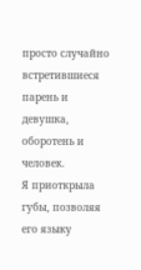просто случайно встретившиеся парень и девушка, оборотень и человек.
Я приоткрыла губы, позволяя его языку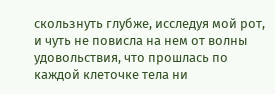скользнуть глубже, исследуя мой рот, и чуть не повисла на нем от волны удовольствия, что прошлась по каждой клеточке тела ни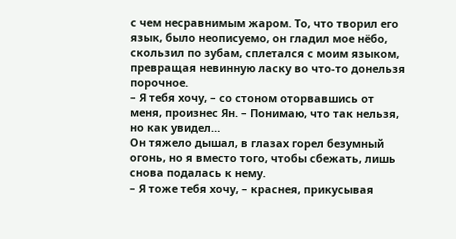с чем несравнимым жаром. То, что творил его язык, было неописуемо, он гладил мое нёбо, скользил по зубам, сплетался с моим языком, превращая невинную ласку во что-то донельзя порочное.
– Я тебя хочу, – со стоном оторвавшись от меня, произнес Ян. – Понимаю, что так нельзя, но как увидел…
Он тяжело дышал, в глазах горел безумный огонь, но я вместо того, чтобы сбежать, лишь снова подалась к нему.
– Я тоже тебя хочу, – краснея, прикусывая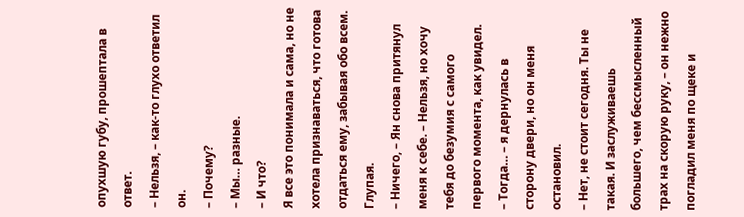опухшую губу, прошептала в ответ.
– Нельзя, – как-то глухо ответил он.
– Почему?
– Мы… разные.
– И что?
Я все это понимала и сама, но не хотела признаваться, что готова отдаться ему, забывая обо всем.
Глупая.
– Ничего, – Ян снова притянул меня к себе. – Нельзя, но хочу тебя до безумия с самого первого момента, как увидел.
– Тогда… – я дернулась в сторону двери, но он меня остановил.
– Нет, не стоит сегодня. Ты не такая. И заслуживаешь большего, чем бессмысленный трах на скорую руку, – он нежно погладил меня по щеке и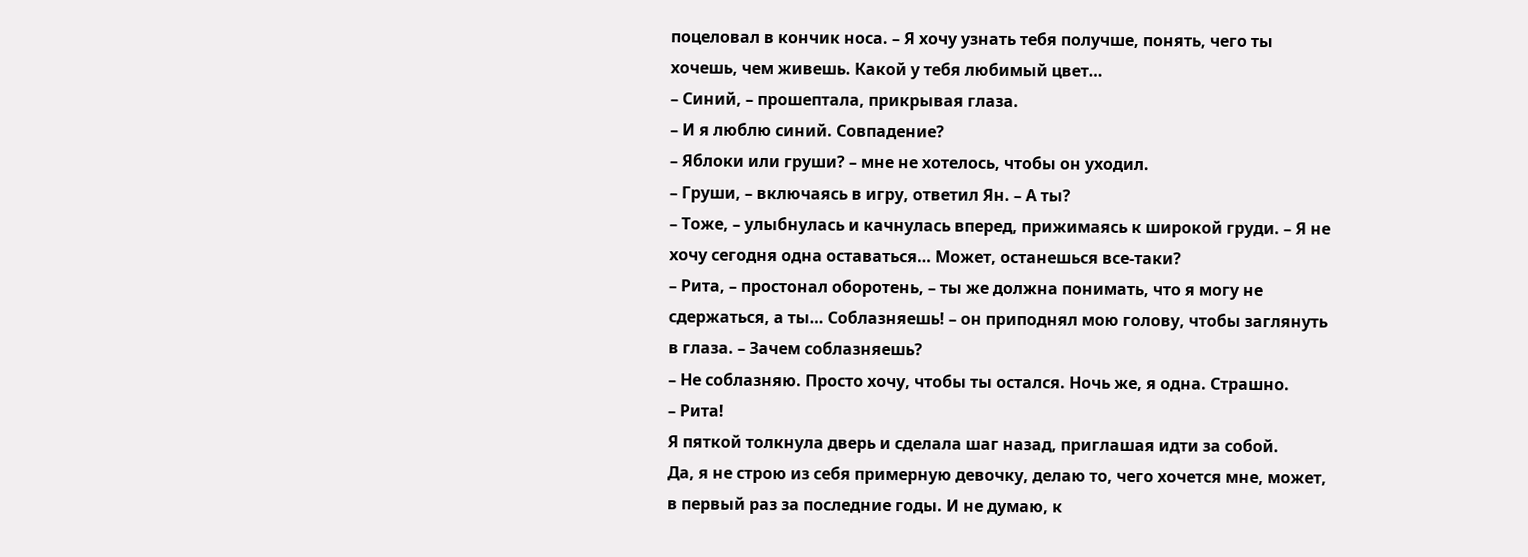поцеловал в кончик носа. – Я хочу узнать тебя получше, понять, чего ты хочешь, чем живешь. Какой у тебя любимый цвет…
– Синий, – прошептала, прикрывая глаза.
– И я люблю синий. Совпадение?
– Яблоки или груши? – мне не хотелось, чтобы он уходил.
– Груши, – включаясь в игру, ответил Ян. – А ты?
– Тоже, – улыбнулась и качнулась вперед, прижимаясь к широкой груди. – Я не хочу сегодня одна оставаться… Может, останешься все-таки?
– Рита, – простонал оборотень, – ты же должна понимать, что я могу не сдержаться, а ты… Соблазняешь! – он приподнял мою голову, чтобы заглянуть в глаза. – Зачем соблазняешь?
– Не соблазняю. Просто хочу, чтобы ты остался. Ночь же, я одна. Страшно.
– Рита!
Я пяткой толкнула дверь и сделала шаг назад, приглашая идти за собой.
Да, я не строю из себя примерную девочку, делаю то, чего хочется мне, может, в первый раз за последние годы. И не думаю, к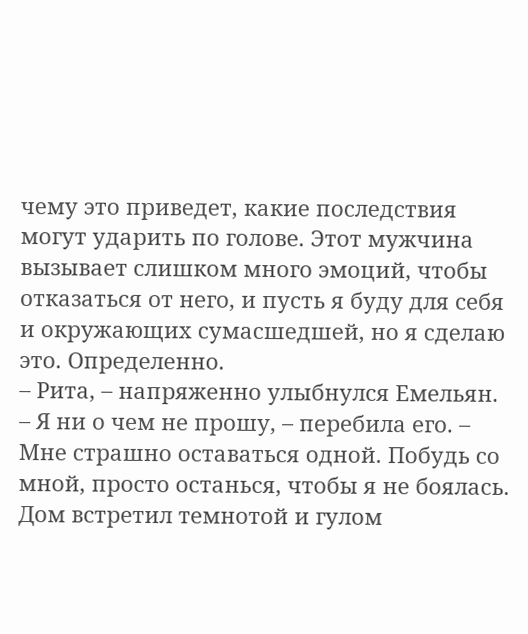чему это приведет, какие последствия могут ударить по голове. Этот мужчина вызывает слишком много эмоций, чтобы отказаться от него, и пусть я буду для себя и окружающих сумасшедшей, но я сделаю это. Определенно.
– Рита, – напряженно улыбнулся Емельян.
– Я ни о чем не прошу, – перебила его. – Мне страшно оставаться одной. Побудь со мной, просто останься, чтобы я не боялась.
Дом встретил темнотой и гулом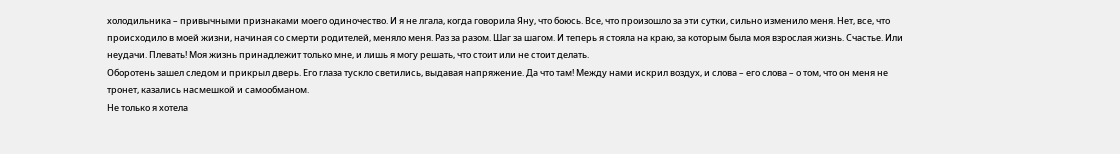холодильника – привычными признаками моего одиночество. И я не лгала, когда говорила Яну, что боюсь. Все, что произошло за эти сутки, сильно изменило меня. Нет, все, что происходило в моей жизни, начиная со смерти родителей, меняло меня. Раз за разом. Шаг за шагом. И теперь я стояла на краю, за которым была моя взрослая жизнь. Счастье. Или неудачи. Плевать! Моя жизнь принадлежит только мне, и лишь я могу решать, что стоит или не стоит делать.
Оборотень зашел следом и прикрыл дверь. Его глаза тускло светились, выдавая напряжение. Да что там! Между нами искрил воздух, и слова – его слова – о том, что он меня не тронет, казались насмешкой и самообманом.
Не только я хотела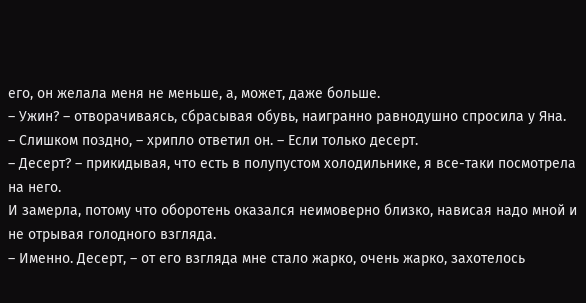его, он желала меня не меньше, а, может, даже больше.
– Ужин? – отворачиваясь, сбрасывая обувь, наигранно равнодушно спросила у Яна.
– Слишком поздно, – хрипло ответил он. – Если только десерт.
– Десерт? – прикидывая, что есть в полупустом холодильнике, я все-таки посмотрела на него.
И замерла, потому что оборотень оказался неимоверно близко, нависая надо мной и не отрывая голодного взгляда.
– Именно. Десерт, – от его взгляда мне стало жарко, очень жарко, захотелось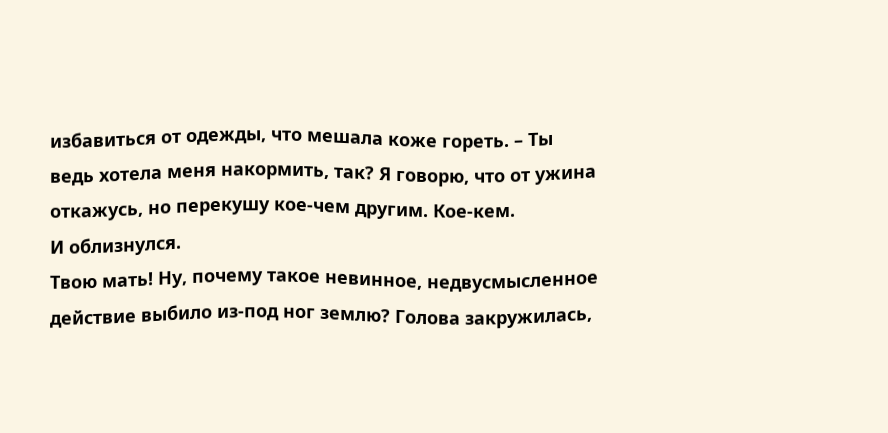избавиться от одежды, что мешала коже гореть. – Ты ведь хотела меня накормить, так? Я говорю, что от ужина откажусь, но перекушу кое-чем другим. Кое-кем.
И облизнулся.
Твою мать! Ну, почему такое невинное, недвусмысленное действие выбило из-под ног землю? Голова закружилась,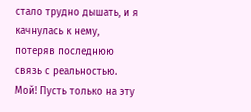стало трудно дышать, и я качнулась к нему, потеряв последнюю связь с реальностью.
Мой! Пусть только на эту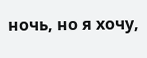ночь, но я хочу,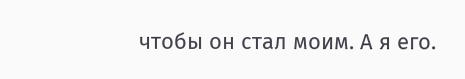чтобы он стал моим. А я его.